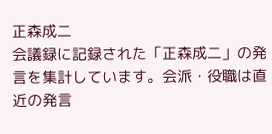正森成二
会議録に記録された「正森成二」の発言を集計しています。会派・役職は直近の発言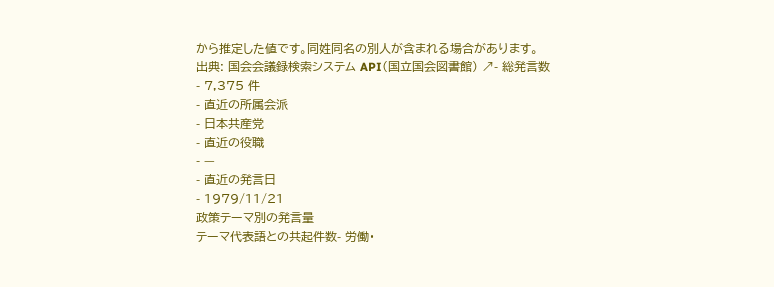から推定した値です。同姓同名の別人が含まれる場合があります。
出典: 国会会議録検索システム API(国立国会図書館) ↗- 総発言数
- 7,375 件
- 直近の所属会派
- 日本共産党
- 直近の役職
- —
- 直近の発言日
- 1979/11/21
政策テーマ別の発言量
テーマ代表語との共起件数- 労働・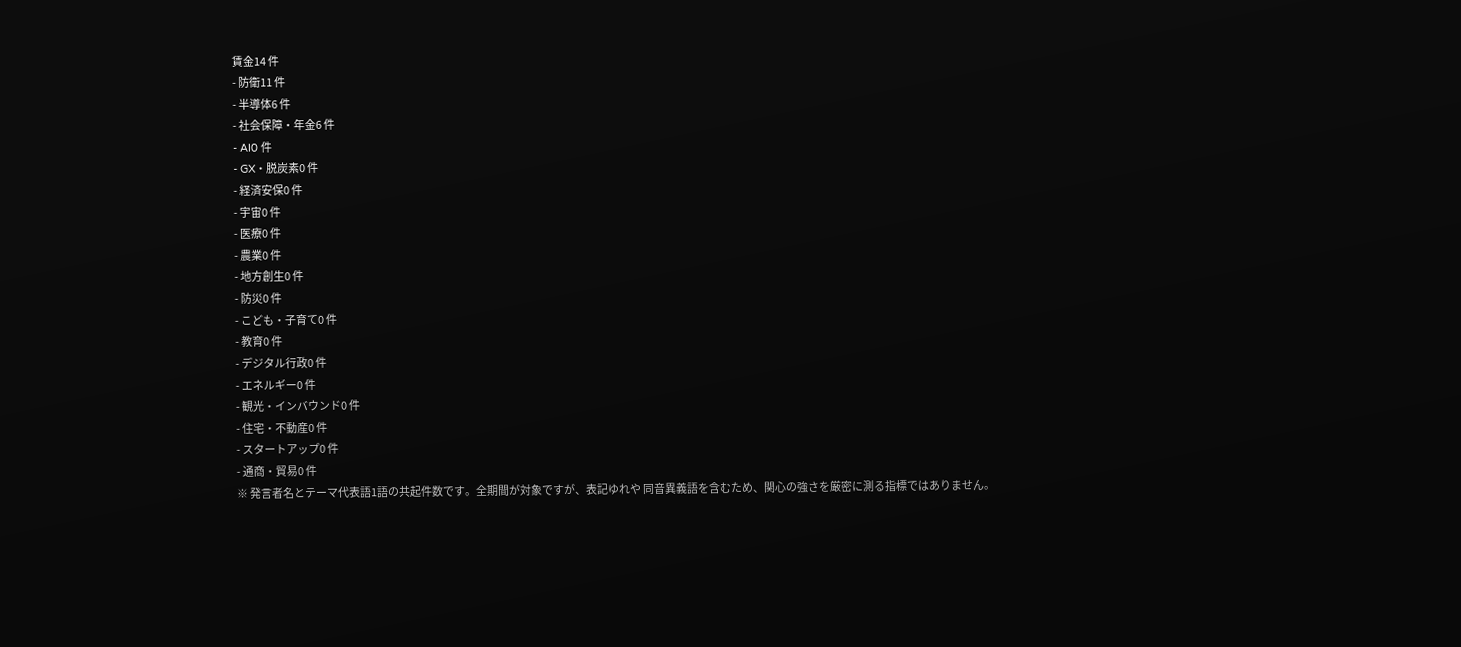賃金14 件
- 防衛11 件
- 半導体6 件
- 社会保障・年金6 件
- AI0 件
- GX・脱炭素0 件
- 経済安保0 件
- 宇宙0 件
- 医療0 件
- 農業0 件
- 地方創生0 件
- 防災0 件
- こども・子育て0 件
- 教育0 件
- デジタル行政0 件
- エネルギー0 件
- 観光・インバウンド0 件
- 住宅・不動産0 件
- スタートアップ0 件
- 通商・貿易0 件
※ 発言者名とテーマ代表語1語の共起件数です。全期間が対象ですが、表記ゆれや 同音異義語を含むため、関心の強さを厳密に測る指標ではありません。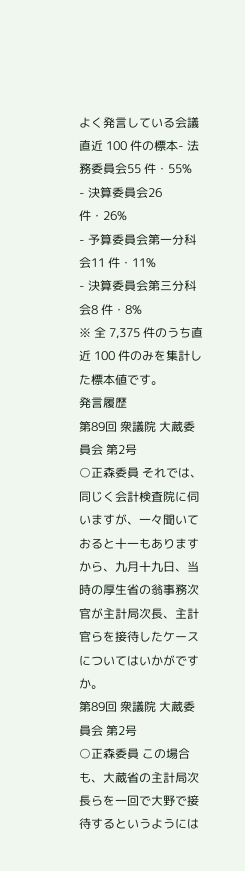よく発言している会議
直近 100 件の標本- 法務委員会55 件・55%
- 決算委員会26 件・26%
- 予算委員会第一分科会11 件・11%
- 決算委員会第三分科会8 件・8%
※ 全 7,375 件のうち直近 100 件のみを集計した標本値です。
発言履歴
第89回 衆議院 大蔵委員会 第2号
○正森委員 それでは、同じく会計検査院に伺いますが、一々聞いておると十一もありますから、九月十九日、当時の厚生省の翁事務次官が主計局次長、主計官らを接待したケースについてはいかがですか。
第89回 衆議院 大蔵委員会 第2号
○正森委員 この場合も、大蔵省の主計局次長らを一回で大野で接待するというようには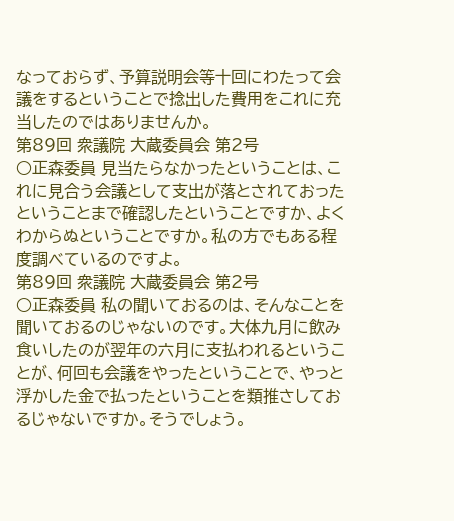なっておらず、予算説明会等十回にわたって会議をするということで捻出した費用をこれに充当したのではありませんか。
第89回 衆議院 大蔵委員会 第2号
○正森委員 見当たらなかったということは、これに見合う会議として支出が落とされておったということまで確認したということですか、よくわからぬということですか。私の方でもある程度調べているのですよ。
第89回 衆議院 大蔵委員会 第2号
○正森委員 私の聞いておるのは、そんなことを聞いておるのじゃないのです。大体九月に飲み食いしたのが翌年の六月に支払われるということが、何回も会議をやったということで、やっと浮かした金で払ったということを類推さしておるじゃないですか。そうでしょう。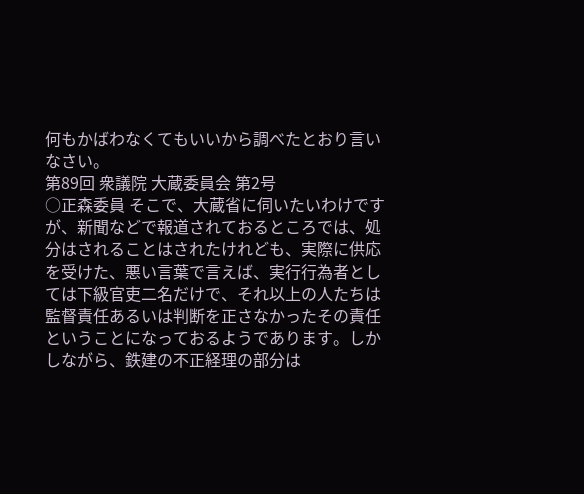何もかばわなくてもいいから調べたとおり言いなさい。
第89回 衆議院 大蔵委員会 第2号
○正森委員 そこで、大蔵省に伺いたいわけですが、新聞などで報道されておるところでは、処分はされることはされたけれども、実際に供応を受けた、悪い言葉で言えば、実行行為者としては下級官吏二名だけで、それ以上の人たちは監督責任あるいは判断を正さなかったその責任ということになっておるようであります。しかしながら、鉄建の不正経理の部分は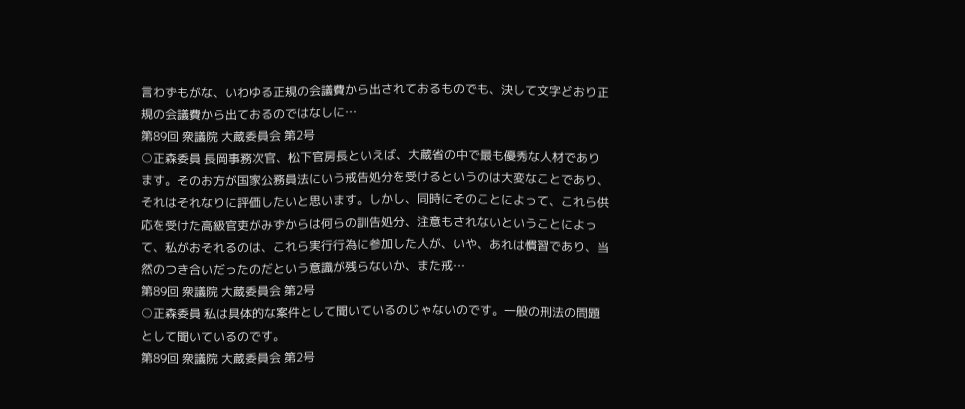言わずもがな、いわゆる正規の会議費から出されておるものでも、決して文字どおり正規の会議費から出ておるのではなしに…
第89回 衆議院 大蔵委員会 第2号
○正森委員 長岡事務次官、松下官房長といえば、大蔵省の中で最も優秀な人材であります。そのお方が国家公務員法にいう戒告処分を受けるというのは大変なことであり、それはそれなりに評価したいと思います。しかし、同時にそのことによって、これら供応を受けた高級官吏がみずからは何らの訓告処分、注意もされないということによって、私がおそれるのは、これら実行行為に参加した人が、いや、あれは慣習であり、当然のつき合いだったのだという意識が残らないか、また戒…
第89回 衆議院 大蔵委員会 第2号
○正森委員 私は具体的な案件として聞いているのじゃないのです。一般の刑法の問題として聞いているのです。
第89回 衆議院 大蔵委員会 第2号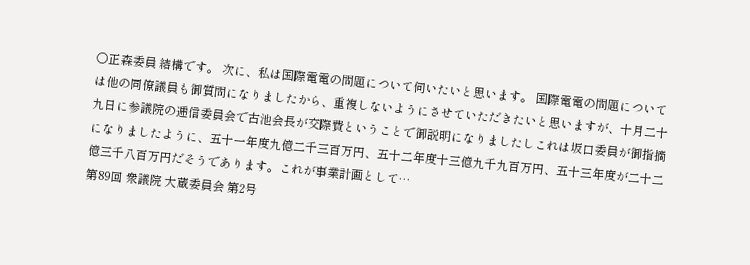○正森委員 結構です。 次に、私は国際電電の問題について伺いたいと思います。 国際電電の問題については他の同僚議員も御質問になりましたから、重複しないようにさせていただきたいと思いますが、十月二十九日に参議院の逓信委員会で古池会長が交際費ということで御説明になりましたしこれは坂口委員が御指摘になりましたように、五十一年度九億二千三百万円、五十二年度十三億九千九百万円、五十三年度が二十二億三千八百万円だそうであります。これが事業計画として…
第89回 衆議院 大蔵委員会 第2号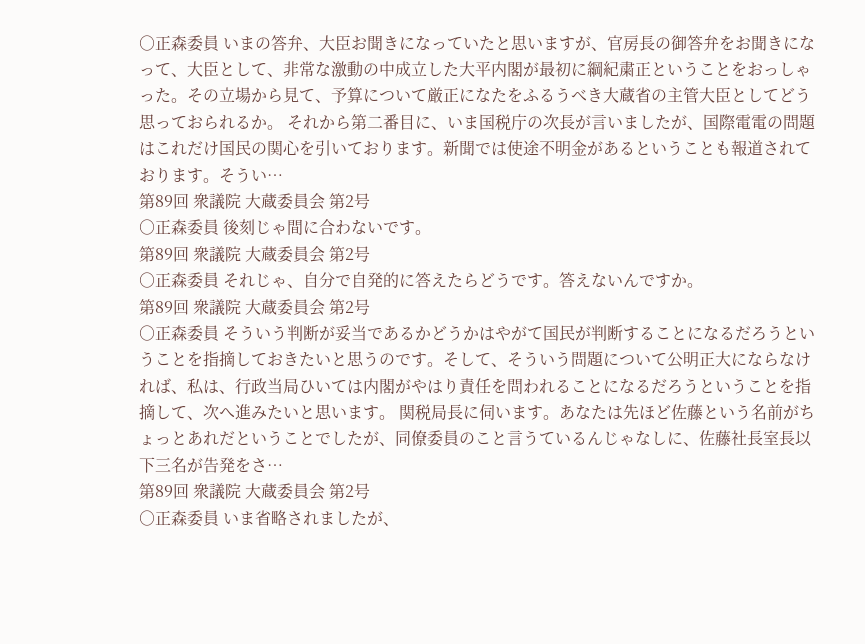○正森委員 いまの答弁、大臣お聞きになっていたと思いますが、官房長の御答弁をお聞きになって、大臣として、非常な激動の中成立した大平内閣が最初に綱紀粛正ということをおっしゃった。その立場から見て、予算について厳正になたをふるうべき大蔵省の主管大臣としてどう思っておられるか。 それから第二番目に、いま国税庁の次長が言いましたが、国際電電の問題はこれだけ国民の関心を引いております。新聞では使途不明金があるということも報道されております。そうい…
第89回 衆議院 大蔵委員会 第2号
○正森委員 後刻じゃ間に合わないです。
第89回 衆議院 大蔵委員会 第2号
○正森委員 それじゃ、自分で自発的に答えたらどうです。答えないんですか。
第89回 衆議院 大蔵委員会 第2号
○正森委員 そういう判断が妥当であるかどうかはやがて国民が判断することになるだろうということを指摘しておきたいと思うのです。そして、そういう問題について公明正大にならなければ、私は、行政当局ひいては内閣がやはり責任を問われることになるだろうということを指摘して、次へ進みたいと思います。 関税局長に伺います。あなたは先ほど佐藤という名前がちょっとあれだということでしたが、同僚委員のこと言うているんじゃなしに、佐藤社長室長以下三名が告発をさ…
第89回 衆議院 大蔵委員会 第2号
○正森委員 いま省略されましたが、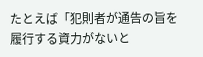たとえば「犯則者が通告の旨を履行する資力がないと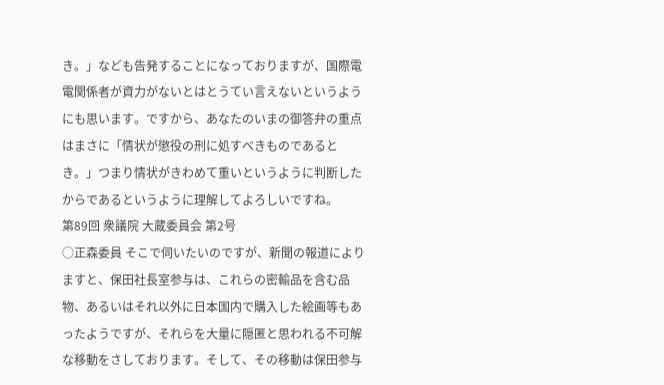き。」なども告発することになっておりますが、国際電電関係者が資力がないとはとうてい言えないというようにも思います。ですから、あなたのいまの御答弁の重点はまさに「情状が懲役の刑に処すべきものであるとき。」つまり情状がきわめて重いというように判断したからであるというように理解してよろしいですね。
第89回 衆議院 大蔵委員会 第2号
○正森委員 そこで伺いたいのですが、新聞の報道によりますと、保田社長室参与は、これらの密輸品を含む品物、あるいはそれ以外に日本国内で購入した絵画等もあったようですが、それらを大量に隠匿と思われる不可解な移動をさしております。そして、その移動は保田参与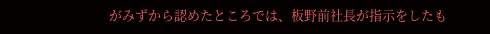がみずから認めたところでは、板野前社長が指示をしたも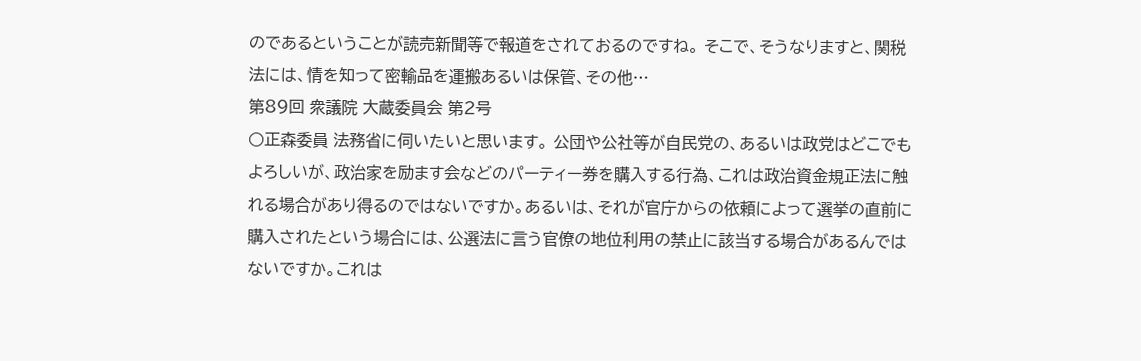のであるということが読売新聞等で報道をされておるのですね。 そこで、そうなりますと、関税法には、情を知って密輸品を運搬あるいは保管、その他…
第89回 衆議院 大蔵委員会 第2号
○正森委員 法務省に伺いたいと思います。 公団や公社等が自民党の、あるいは政党はどこでもよろしいが、政治家を励ます会などのパーティー券を購入する行為、これは政治資金規正法に触れる場合があり得るのではないですか。あるいは、それが官庁からの依頼によって選挙の直前に購入されたという場合には、公選法に言う官僚の地位利用の禁止に該当する場合があるんではないですか。これは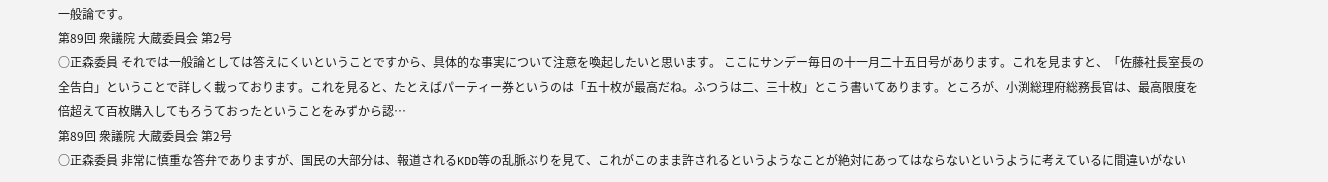一般論です。
第89回 衆議院 大蔵委員会 第2号
○正森委員 それでは一般論としては答えにくいということですから、具体的な事実について注意を喚起したいと思います。 ここにサンデー毎日の十一月二十五日号があります。これを見ますと、「佐藤社長室長の全告白」ということで詳しく載っております。これを見ると、たとえばパーティー券というのは「五十枚が最高だね。ふつうは二、三十枚」とこう書いてあります。ところが、小渕総理府総務長官は、最高限度を倍超えて百枚購入してもろうておったということをみずから認…
第89回 衆議院 大蔵委員会 第2号
○正森委員 非常に慎重な答弁でありますが、国民の大部分は、報道されるKDD等の乱脈ぶりを見て、これがこのまま許されるというようなことが絶対にあってはならないというように考えているに間違いがない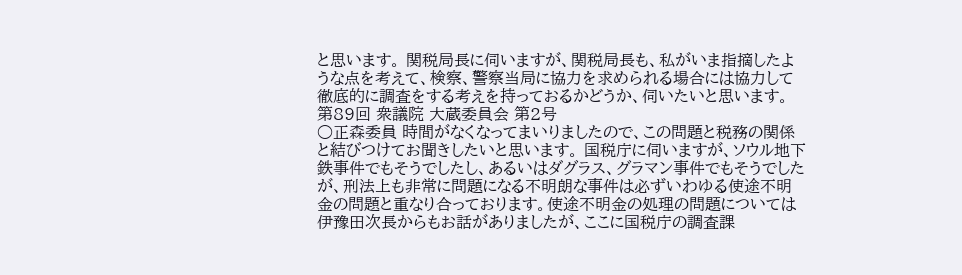と思います。 関税局長に伺いますが、関税局長も、私がいま指摘したような点を考えて、検察、警察当局に協力を求められる場合には協力して徹底的に調査をする考えを持っておるかどうか、伺いたいと思います。
第89回 衆議院 大蔵委員会 第2号
○正森委員 時間がなくなってまいりましたので、この問題と税務の関係と結びつけてお聞きしたいと思います。 国税庁に伺いますが、ソウル地下鉄事件でもそうでしたし、あるいはダグラス、グラマン事件でもそうでしたが、刑法上も非常に問題になる不明朗な事件は必ずいわゆる使途不明金の問題と重なり合っております。使途不明金の処理の問題については伊豫田次長からもお話がありましたが、ここに国税庁の調査課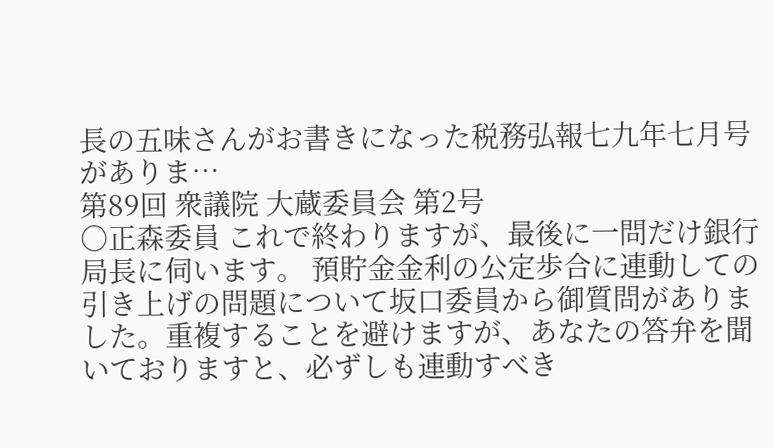長の五味さんがお書きになった税務弘報七九年七月号がありま…
第89回 衆議院 大蔵委員会 第2号
○正森委員 これで終わりますが、最後に一問だけ銀行局長に伺います。 預貯金金利の公定歩合に連動しての引き上げの問題について坂口委員から御質問がありました。重複することを避けますが、あなたの答弁を聞いておりますと、必ずしも連動すべき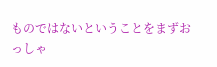ものではないということをまずおっしゃ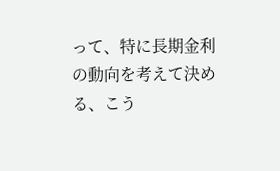って、特に長期金利の動向を考えて決める、こう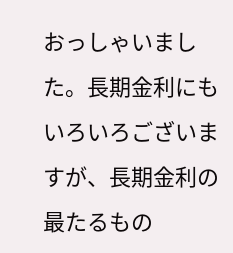おっしゃいました。長期金利にもいろいろございますが、長期金利の最たるもの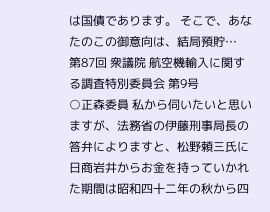は国債であります。 そこで、あなたのこの御意向は、結局預貯…
第87回 衆議院 航空機輸入に関する調査特別委員会 第9号
○正森委員 私から伺いたいと思いますが、法務省の伊藤刑事局長の答弁によりますと、松野頼三氏に日商岩井からお金を持っていかれた期間は昭和四十二年の秋から四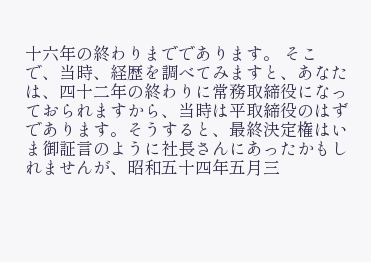十六年の終わりまでであります。 そこで、当時、経歴を調べてみますと、あなたは、四十二年の終わりに常務取締役になっておられますから、当時は平取締役のはずであります。そうすると、最終決定権はいま御証言のように社長さんにあったかもしれませんが、昭和五十四年五月三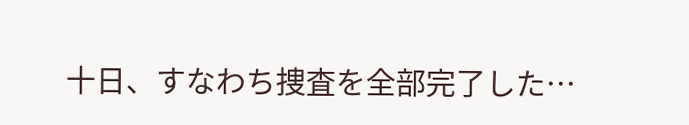十日、すなわち捜査を全部完了した…